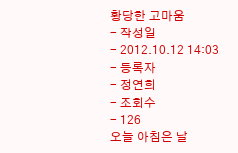황당한 고마움
- 작성일
- 2012.10.12 14:03
- 등록자
- 정연희
- 조회수
- 126
오늘 아침은 날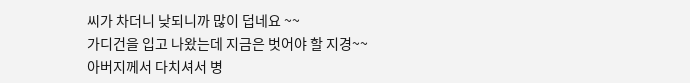씨가 차더니 낮되니까 많이 덥네요 ~~
가디건을 입고 나왔는데 지금은 벗어야 할 지경~~
아버지께서 다치셔서 병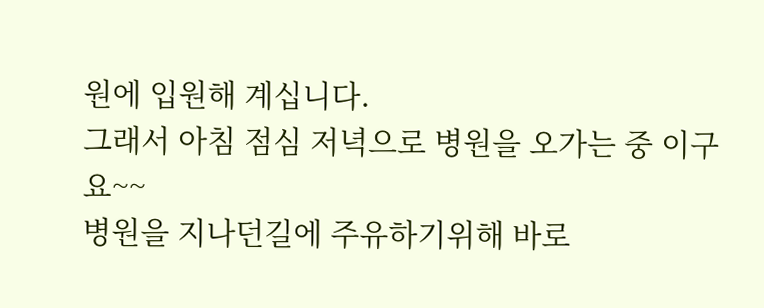원에 입원해 계십니다.
그래서 아침 점심 저녁으로 병원을 오가는 중 이구요~~
병원을 지나던길에 주유하기위해 바로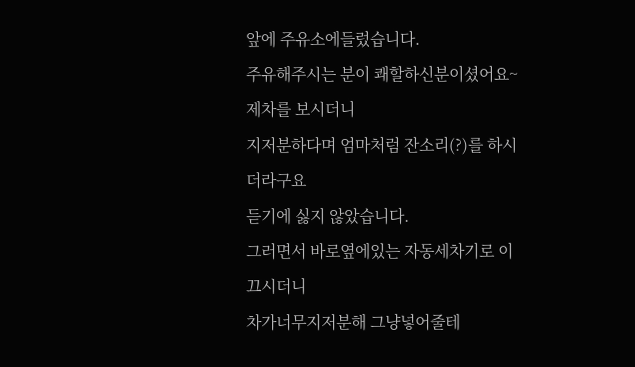앞에 주유소에들렀습니다.
주유해주시는 분이 쾌할하신분이셨어요~
제차를 보시더니
지저분하다며 엄마처럼 잔소리(?)를 하시더라구요
듣기에 싫지 않았습니다.
그러면서 바로옆에있는 자동세차기로 이끄시더니
차가너무지저분해 그냥넣어줄테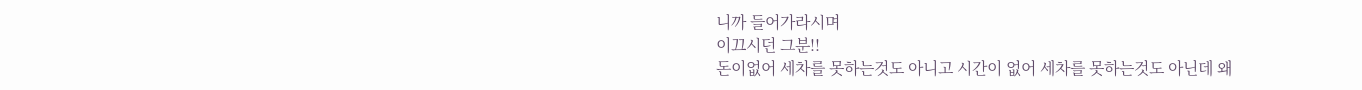니까 들어가라시며
이끄시던 그분!!
돈이없어 세차를 못하는것도 아니고 시간이 없어 세차를 못하는것도 아닌데 왜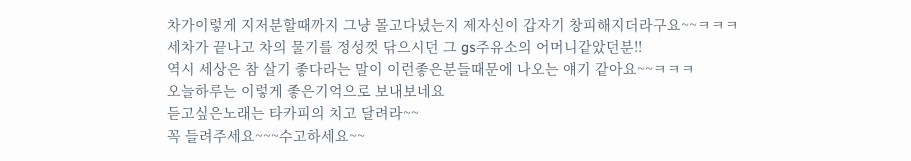차가이렇게 지저분할때까지 그냥 몰고다녔는지 제자신이 갑자기 창피해지더라구요~~ㅋㅋㅋ
세차가 끝나고 차의 물기를 정성껏 닦으시던 그 gs주유소의 어머니같았던분!!
역시 세상은 참 살기 좋다라는 말이 이런좋은분들때문에 나오는 얘기 같아요~~ㅋㅋㅋ
오늘하루는 이렇게 좋은기억으로 보내보네요
듣고싶은노래는 타카피의 치고 달려라~~
꼭 들려주세요~~~수고하세요~~